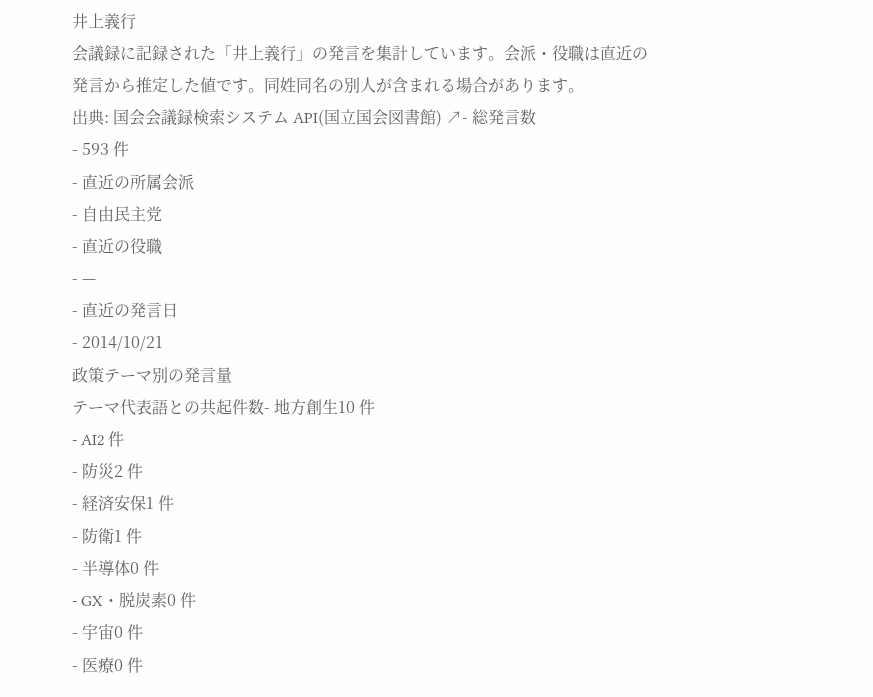井上義行
会議録に記録された「井上義行」の発言を集計しています。会派・役職は直近の発言から推定した値です。同姓同名の別人が含まれる場合があります。
出典: 国会会議録検索システム API(国立国会図書館) ↗- 総発言数
- 593 件
- 直近の所属会派
- 自由民主党
- 直近の役職
- —
- 直近の発言日
- 2014/10/21
政策テーマ別の発言量
テーマ代表語との共起件数- 地方創生10 件
- AI2 件
- 防災2 件
- 経済安保1 件
- 防衛1 件
- 半導体0 件
- GX・脱炭素0 件
- 宇宙0 件
- 医療0 件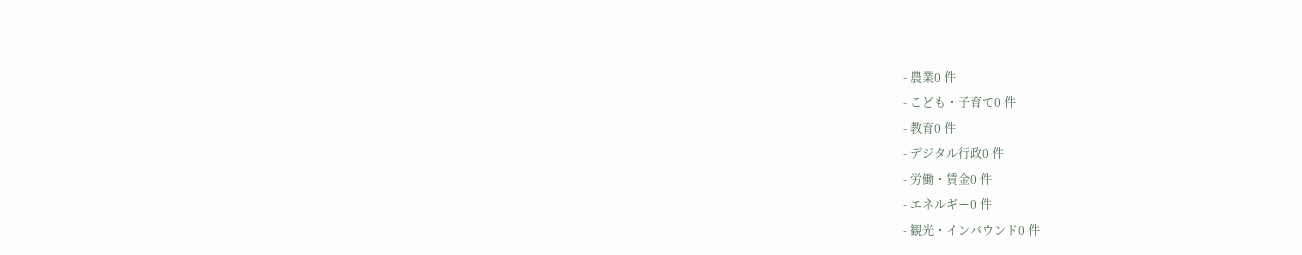- 農業0 件
- こども・子育て0 件
- 教育0 件
- デジタル行政0 件
- 労働・賃金0 件
- エネルギー0 件
- 観光・インバウンド0 件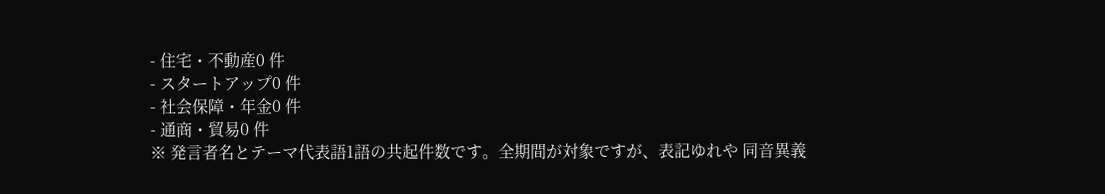- 住宅・不動産0 件
- スタートアップ0 件
- 社会保障・年金0 件
- 通商・貿易0 件
※ 発言者名とテーマ代表語1語の共起件数です。全期間が対象ですが、表記ゆれや 同音異義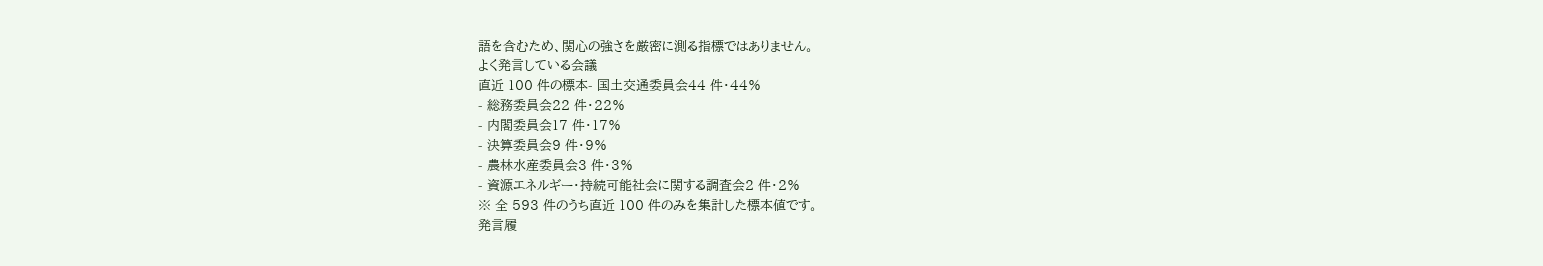語を含むため、関心の強さを厳密に測る指標ではありません。
よく発言している会議
直近 100 件の標本- 国土交通委員会44 件・44%
- 総務委員会22 件・22%
- 内閣委員会17 件・17%
- 決算委員会9 件・9%
- 農林水産委員会3 件・3%
- 資源エネルギー・持続可能社会に関する調査会2 件・2%
※ 全 593 件のうち直近 100 件のみを集計した標本値です。
発言履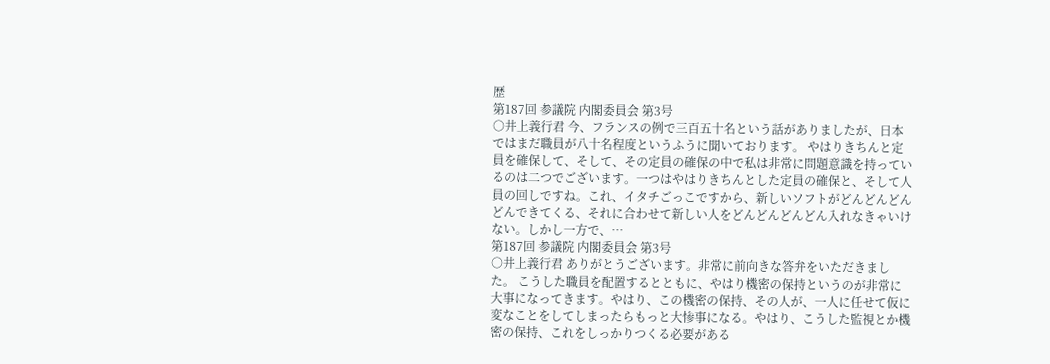歴
第187回 参議院 内閣委員会 第3号
○井上義行君 今、フランスの例で三百五十名という話がありましたが、日本ではまだ職員が八十名程度というふうに聞いております。 やはりきちんと定員を確保して、そして、その定員の確保の中で私は非常に問題意識を持っているのは二つでございます。一つはやはりきちんとした定員の確保と、そして人員の回しですね。これ、イタチごっこですから、新しいソフトがどんどんどんどんできてくる、それに合わせて新しい人をどんどんどんどん入れなきゃいけない。しかし一方で、…
第187回 参議院 内閣委員会 第3号
○井上義行君 ありがとうございます。非常に前向きな答弁をいただきました。 こうした職員を配置するとともに、やはり機密の保持というのが非常に大事になってきます。やはり、この機密の保持、その人が、一人に任せて仮に変なことをしてしまったらもっと大惨事になる。やはり、こうした監視とか機密の保持、これをしっかりつくる必要がある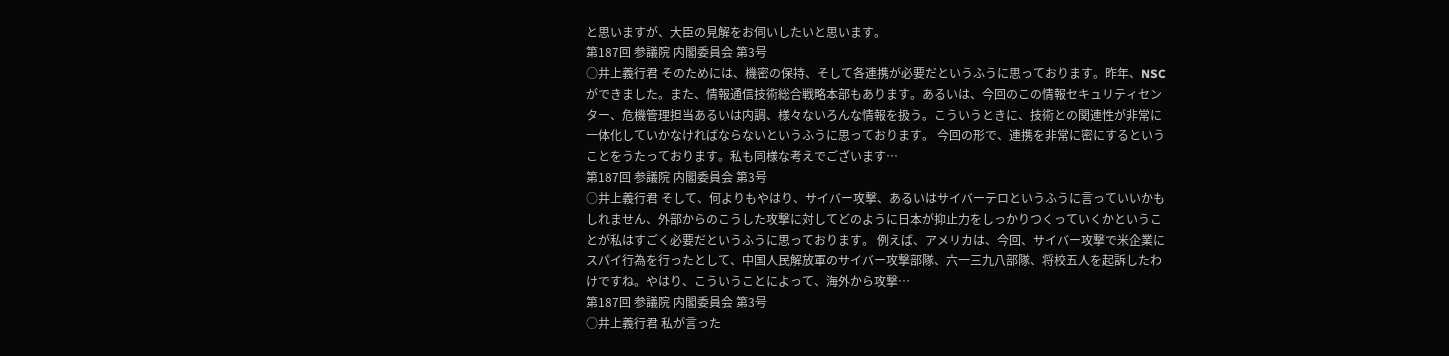と思いますが、大臣の見解をお伺いしたいと思います。
第187回 参議院 内閣委員会 第3号
○井上義行君 そのためには、機密の保持、そして各連携が必要だというふうに思っております。昨年、NSCができました。また、情報通信技術総合戦略本部もあります。あるいは、今回のこの情報セキュリティセンター、危機管理担当あるいは内調、様々ないろんな情報を扱う。こういうときに、技術との関連性が非常に一体化していかなければならないというふうに思っております。 今回の形で、連携を非常に密にするということをうたっております。私も同様な考えでございます…
第187回 参議院 内閣委員会 第3号
○井上義行君 そして、何よりもやはり、サイバー攻撃、あるいはサイバーテロというふうに言っていいかもしれません、外部からのこうした攻撃に対してどのように日本が抑止力をしっかりつくっていくかということが私はすごく必要だというふうに思っております。 例えば、アメリカは、今回、サイバー攻撃で米企業にスパイ行為を行ったとして、中国人民解放軍のサイバー攻撃部隊、六一三九八部隊、将校五人を起訴したわけですね。やはり、こういうことによって、海外から攻撃…
第187回 参議院 内閣委員会 第3号
○井上義行君 私が言った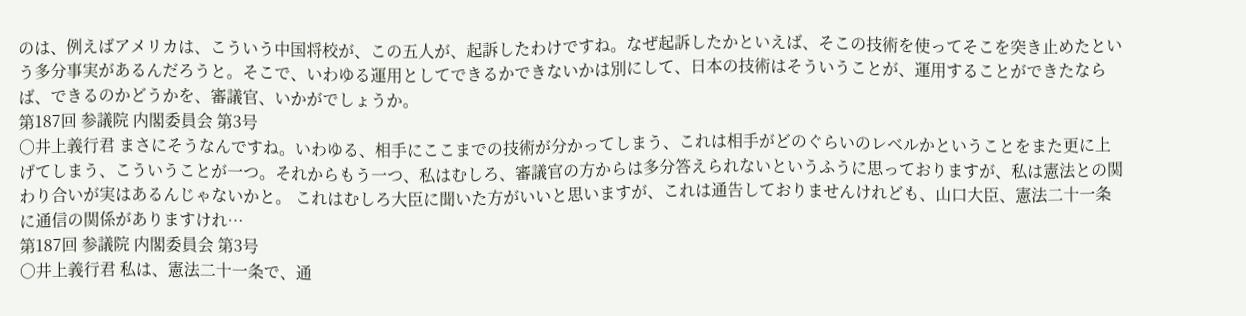のは、例えばアメリカは、こういう中国将校が、この五人が、起訴したわけですね。なぜ起訴したかといえば、そこの技術を使ってそこを突き止めたという多分事実があるんだろうと。そこで、いわゆる運用としてできるかできないかは別にして、日本の技術はそういうことが、運用することができたならば、できるのかどうかを、審議官、いかがでしょうか。
第187回 参議院 内閣委員会 第3号
○井上義行君 まさにそうなんですね。いわゆる、相手にここまでの技術が分かってしまう、これは相手がどのぐらいのレベルかということをまた更に上げてしまう、こういうことが一つ。それからもう一つ、私はむしろ、審議官の方からは多分答えられないというふうに思っておりますが、私は憲法との関わり合いが実はあるんじゃないかと。 これはむしろ大臣に聞いた方がいいと思いますが、これは通告しておりませんけれども、山口大臣、憲法二十一条に通信の関係がありますけれ…
第187回 参議院 内閣委員会 第3号
○井上義行君 私は、憲法二十一条で、通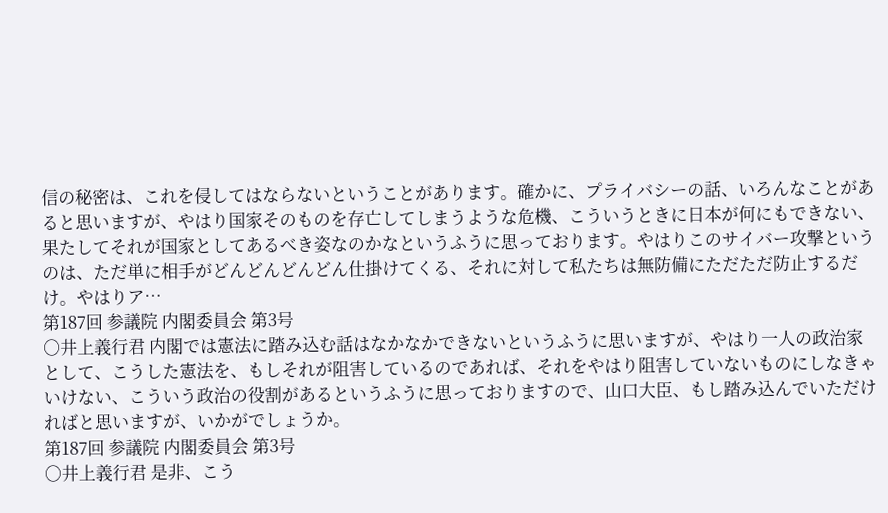信の秘密は、これを侵してはならないということがあります。確かに、プライバシーの話、いろんなことがあると思いますが、やはり国家そのものを存亡してしまうような危機、こういうときに日本が何にもできない、果たしてそれが国家としてあるべき姿なのかなというふうに思っております。やはりこのサイバー攻撃というのは、ただ単に相手がどんどんどんどん仕掛けてくる、それに対して私たちは無防備にただただ防止するだけ。やはりア…
第187回 参議院 内閣委員会 第3号
○井上義行君 内閣では憲法に踏み込む話はなかなかできないというふうに思いますが、やはり一人の政治家として、こうした憲法を、もしそれが阻害しているのであれば、それをやはり阻害していないものにしなきゃいけない、こういう政治の役割があるというふうに思っておりますので、山口大臣、もし踏み込んでいただければと思いますが、いかがでしょうか。
第187回 参議院 内閣委員会 第3号
○井上義行君 是非、こう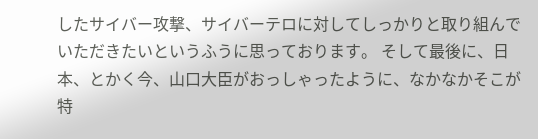したサイバー攻撃、サイバーテロに対してしっかりと取り組んでいただきたいというふうに思っております。 そして最後に、日本、とかく今、山口大臣がおっしゃったように、なかなかそこが特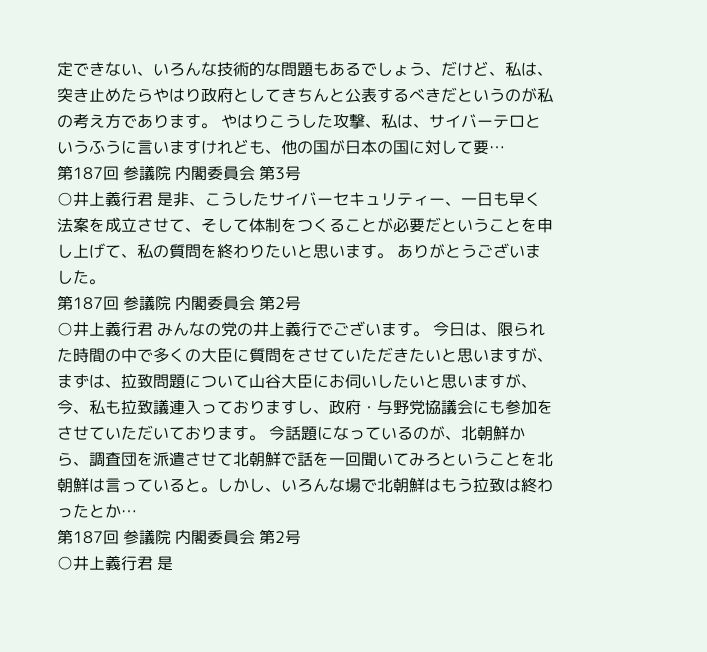定できない、いろんな技術的な問題もあるでしょう、だけど、私は、突き止めたらやはり政府としてきちんと公表するべきだというのが私の考え方であります。 やはりこうした攻撃、私は、サイバーテロというふうに言いますけれども、他の国が日本の国に対して要…
第187回 参議院 内閣委員会 第3号
○井上義行君 是非、こうしたサイバーセキュリティー、一日も早く法案を成立させて、そして体制をつくることが必要だということを申し上げて、私の質問を終わりたいと思います。 ありがとうございました。
第187回 参議院 内閣委員会 第2号
○井上義行君 みんなの党の井上義行でございます。 今日は、限られた時間の中で多くの大臣に質問をさせていただきたいと思いますが、まずは、拉致問題について山谷大臣にお伺いしたいと思いますが、今、私も拉致議連入っておりますし、政府・与野党協議会にも参加をさせていただいております。 今話題になっているのが、北朝鮮から、調査団を派遣させて北朝鮮で話を一回聞いてみろということを北朝鮮は言っていると。しかし、いろんな場で北朝鮮はもう拉致は終わったとか…
第187回 参議院 内閣委員会 第2号
○井上義行君 是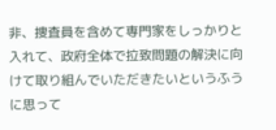非、捜査員を含めて専門家をしっかりと入れて、政府全体で拉致問題の解決に向けて取り組んでいただきたいというふうに思って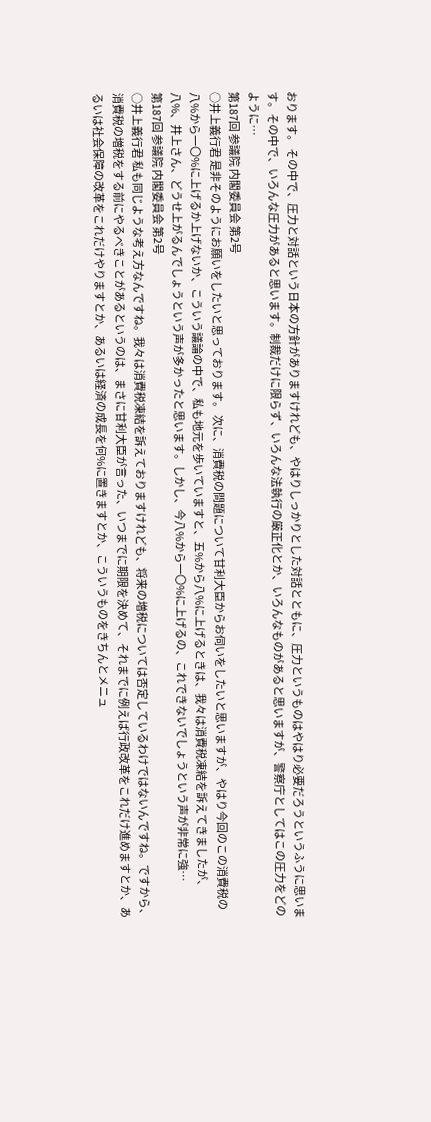おります。 その中で、圧力と対話という日本の方針がありますけれども、やはりしっかりとした対話とともに、圧力というものはやはり必要だろうというふうに思います。その中で、いろんな圧力があると思います。制裁だけに限らず、いろんな法執行の厳正化とか、いろんなものがあると思いますが、警察庁としてはこの圧力をどのように…
第187回 参議院 内閣委員会 第2号
○井上義行君 是非そのようにお願いをしたいと思っております。 次に、消費税の問題について甘利大臣からお伺いをしたいと思いますが、やはり今回のこの消費税の八%から一〇%に上げるか上げないか、こういう議論の中で、私も地元を歩いていますと、五%から八%に上げるときは、我々は消費税凍結を訴えてきましたが、八%、井上さん、どうせ上がるんでしょうという声が多かったと思います。しかし、今八%から一〇%に上げるの、これできないでしょうという声が非常に強…
第187回 参議院 内閣委員会 第2号
○井上義行君 私も同じような考え方なんですね。我々は消費税凍結を訴えておりますけれども、将来の増税については否定しているわけではないんですね。ですから、消費税の増税をする前にやるべきことがあるというのは、まさに甘利大臣が言った、いつまでに期限を決めて、それまでに例えば行政改革をこれだけ進めますとか、あるいは社会保障の改革をこれだけやりますとか、あるいは経済の成長を何%に置きますとか、こういうものをきちんとメニュ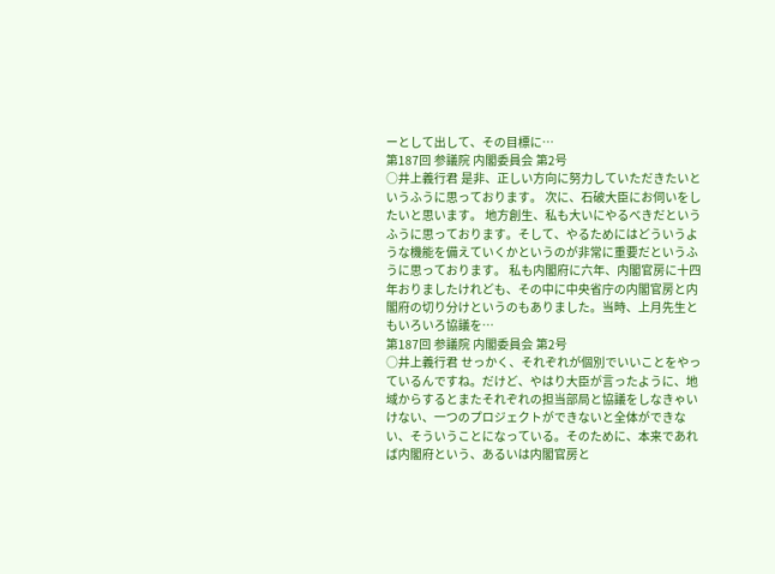ーとして出して、その目標に…
第187回 参議院 内閣委員会 第2号
○井上義行君 是非、正しい方向に努力していただきたいというふうに思っております。 次に、石破大臣にお伺いをしたいと思います。 地方創生、私も大いにやるべきだというふうに思っております。そして、やるためにはどういうような機能を備えていくかというのが非常に重要だというふうに思っております。 私も内閣府に六年、内閣官房に十四年おりましたけれども、その中に中央省庁の内閣官房と内閣府の切り分けというのもありました。当時、上月先生ともいろいろ協議を…
第187回 参議院 内閣委員会 第2号
○井上義行君 せっかく、それぞれが個別でいいことをやっているんですね。だけど、やはり大臣が言ったように、地域からするとまたそれぞれの担当部局と協議をしなきゃいけない、一つのプロジェクトができないと全体ができない、そういうことになっている。そのために、本来であれば内閣府という、あるいは内閣官房と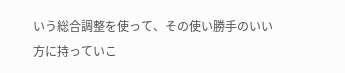いう総合調整を使って、その使い勝手のいい方に持っていこ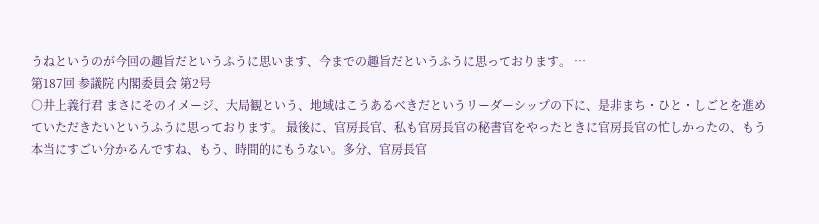うねというのが今回の趣旨だというふうに思います、今までの趣旨だというふうに思っております。 …
第187回 参議院 内閣委員会 第2号
○井上義行君 まさにそのイメージ、大局観という、地域はこうあるべきだというリーダーシップの下に、是非まち・ひと・しごとを進めていただきたいというふうに思っております。 最後に、官房長官、私も官房長官の秘書官をやったときに官房長官の忙しかったの、もう本当にすごい分かるんですね、もう、時間的にもうない。多分、官房長官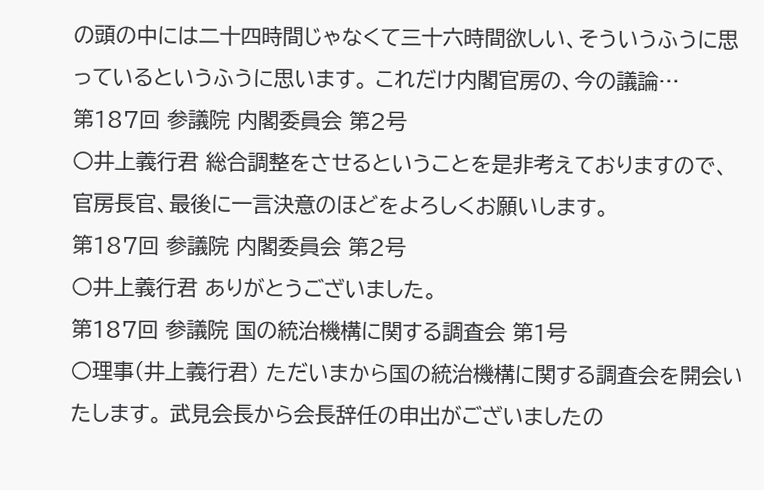の頭の中には二十四時間じゃなくて三十六時間欲しい、そういうふうに思っているというふうに思います。 これだけ内閣官房の、今の議論…
第187回 参議院 内閣委員会 第2号
○井上義行君 総合調整をさせるということを是非考えておりますので、官房長官、最後に一言決意のほどをよろしくお願いします。
第187回 参議院 内閣委員会 第2号
○井上義行君 ありがとうございました。
第187回 参議院 国の統治機構に関する調査会 第1号
○理事(井上義行君) ただいまから国の統治機構に関する調査会を開会いたします。 武見会長から会長辞任の申出がございましたの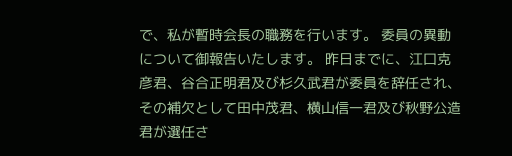で、私が暫時会長の職務を行います。 委員の異動について御報告いたします。 昨日までに、江口克彦君、谷合正明君及び杉久武君が委員を辞任され、その補欠として田中茂君、横山信一君及び秋野公造君が選任さ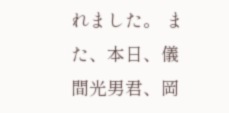れました。 また、本日、儀間光男君、岡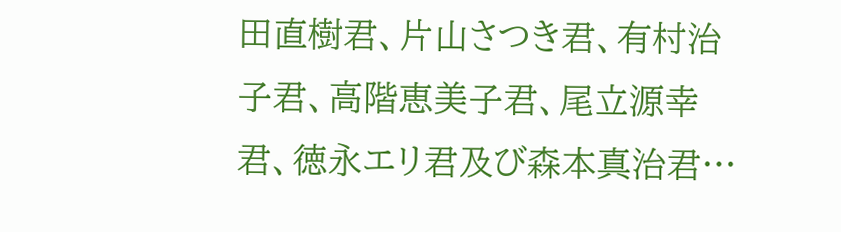田直樹君、片山さつき君、有村治子君、高階恵美子君、尾立源幸君、徳永エリ君及び森本真治君…